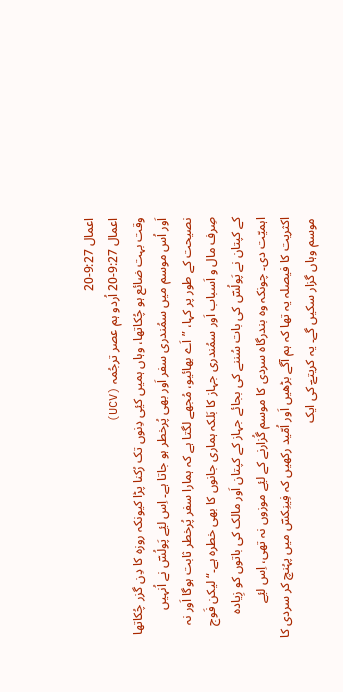اعمال 9:27-20
اعمال 9:27-20 اُردو ہم عصر ترجُمہ (UCV)
وقت بہت ضائع ہو چُکاتھا، وہاں ہمیں کیٔی دِنوں تک رُکنا پڑا کیونکہ روزہ کا دِن گزر چُکاتھا اَور اُس موسم میں سمُندری سفر اَور بھی پُرخطر ہو جاتا ہے۔ اِس لیٔے پَولُسؔ نے اُنہیں نصیحت کے طور پر کہا، ”اَے بھائیو، مُجھے لگتا ہے کہ ہمارا سفر پُرخطر ثابت ہوگا اَور نہ صِرف مال و اَسباب اَور سمُندری جہاز کا بَلکہ ہماری جانوں کا بھی خطرہ ہے۔“ لیکن فَوج کے کپتان نے پَولُسؔ کی بات سُننے کی بجائے جہاز کے کپتان اَور مالک کی باتوں کو زِیادہ اہمیّت دی۔ چونکہ وہ بندرگاہ سردی کا موسم گُزارنے کے لیٔے موزوں نہ تھی، اِس لیٔے اکثریت کا فیصلہ یہ تھا کہ ہم آگے بڑھیں اَور اُمّید رکھیں کہ فِینِکسؔ میں پہُنچ کر سردی کا موسم وہاں گزار سکیں گے۔ یہ کریتےؔ کی ایک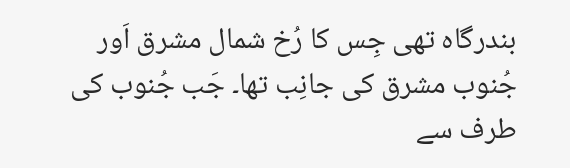بندرگاہ تھی جِس کا رُخ شمال مشرق اَور جُنوب مشرق کی جانِب تھا۔ جَب جُنوب کی طرف سے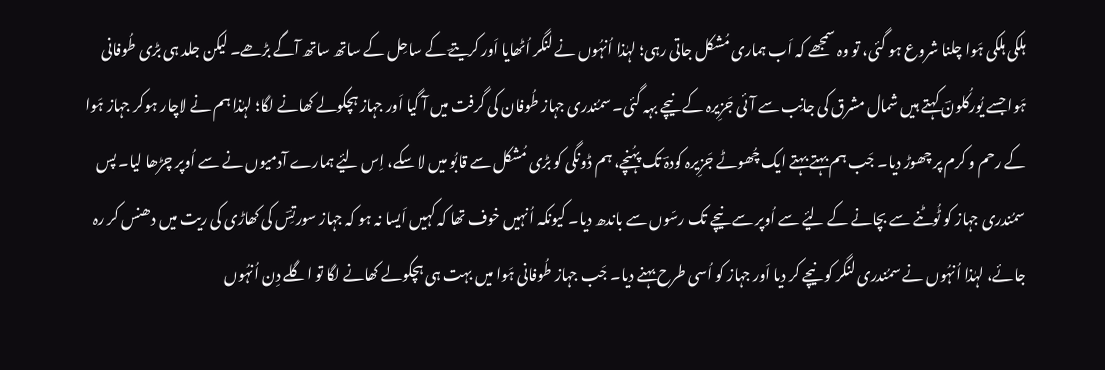ہلکی ہلکی ہَوا چلنا شروع ہو گئی، تو وہ سمجھے کہ اَب ہماری مُشکل جاتی رہی؛ لہٰذا اُنہُوں نے لنگر اُٹھایا اَور کریتےؔ کے ساحِل کے ساتھ ساتھ آگے بڑھے۔ لیکن جلد ہی بڑی طُوفانی ہَوا جسے یُورکُلونؔ کہتے ہیں شمال مشرق کی جانِب سے آئی جَزِیرہ کے نیچے بہہ گئی۔ سمُندری جہاز طُوفان کی گرفت میں آ گیا اَور جہاز ہچکولے کھانے لگا؛ لہٰذا ہم نے لاچار ہوکر جہاز ہَوا کے رحم و کرم پر چھوڑ دیا۔ جَب ہم بہتے بہتے ایک چُھوٹے جَزِیرہ کودہؔ تک پہُنچے، ہم ڈونگی کو بڑی مُشکل سے قابُو میں لا سکے، اِس لیٔے ہمارے آدمیوں نے سے اُوپر چڑھا لیا۔ پس سمُندری جہاز کو ٹُوٹنے سے بچانے کے لیٔے سے اُوپر سے نیچے تک رسّوں سے باندھ دیا۔ کیونکہ اُنہیں خوف تھا کہ کہیں اَیسا نہ ہو کہ جہاز سورتِسؔ کی کھاڑی کی ریت میں دھنس کر رہ جائے، لہٰذا اُنہُوں نے سمُندری لنگر کو نیچے کر دیا اَور جہاز کو اُسی طرح بہنے دیا۔ جَب جہاز طُوفانی ہَوا میں بہت ہی ہچکولے کھانے لگا تو اگلے دِن اُنہُوں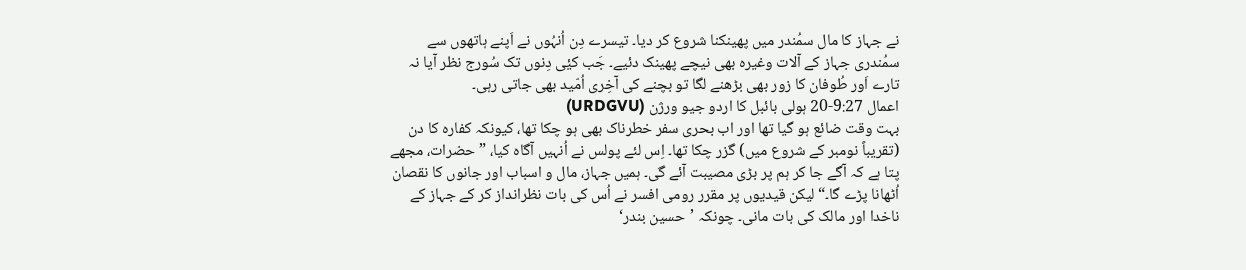نے جہاز کا مال سمُندر میں پھینکنا شروع کر دیا۔ تیسرے دِن اُنہُوں نے اَپنے ہاتھوں سے سمُندری جہاز کے آلات وغیرہ بھی نیچے پھینک دئیے۔ جَب کیٔی دِنوں تک سُورج نظر آیا نہ تارے اَور طُوفان کا زور بھی بڑھنے لگا تو بچنے کی آخِری اُمّید بھی جاتی رہی۔
اعمال 9:27-20 ہولی بائبل کا اردو جیو ورژن (URDGVU)
بہت وقت ضائع ہو گیا تھا اور اب بحری سفر خطرناک بھی ہو چکا تھا، کیونکہ کفارہ کا دن (تقریباً نومبر کے شروع میں) گزر چکا تھا۔ اِس لئے پولس نے اُنہیں آگاہ کیا، ”حضرات، مجھے پتا ہے کہ آگے جا کر ہم پر بڑی مصیبت آئے گی۔ ہمیں جہاز، مال و اسباب اور جانوں کا نقصان اُٹھانا پڑے گا۔“ لیکن قیدیوں پر مقرر رومی افسر نے اُس کی بات نظرانداز کر کے جہاز کے ناخدا اور مالک کی بات مانی۔ چونکہ ’حسین بندر‘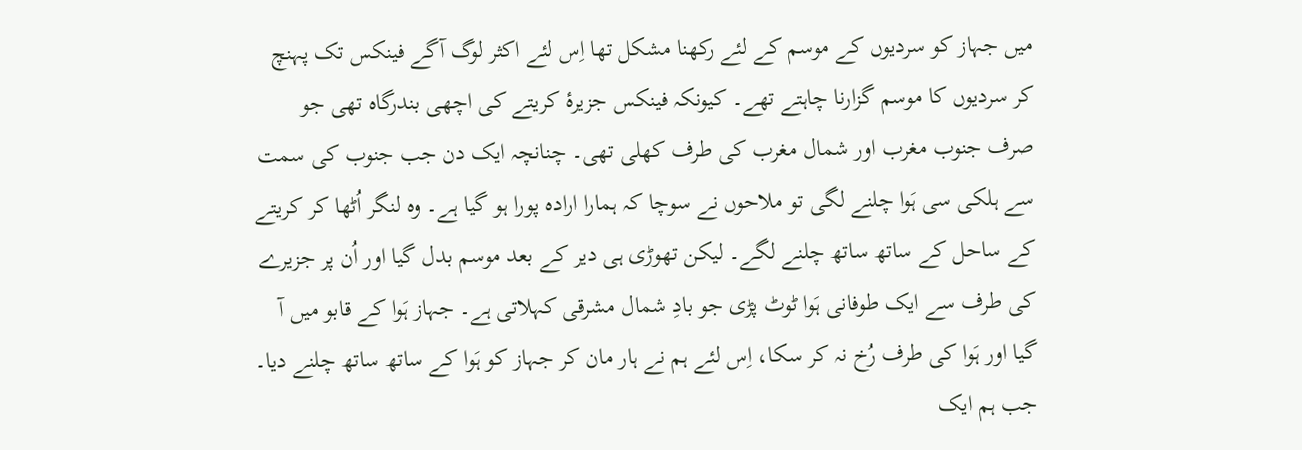میں جہاز کو سردیوں کے موسم کے لئے رکھنا مشکل تھا اِس لئے اکثر لوگ آگے فینکس تک پہنچ کر سردیوں کا موسم گزارنا چاہتے تھے۔ کیونکہ فینکس جزیرۂ کریتے کی اچھی بندرگاہ تھی جو صرف جنوب مغرب اور شمال مغرب کی طرف کھلی تھی۔ چنانچہ ایک دن جب جنوب کی سمت سے ہلکی سی ہَوا چلنے لگی تو ملاحوں نے سوچا کہ ہمارا ارادہ پورا ہو گیا ہے۔ وہ لنگر اُٹھا کر کریتے کے ساحل کے ساتھ ساتھ چلنے لگے۔ لیکن تھوڑی ہی دیر کے بعد موسم بدل گیا اور اُن پر جزیرے کی طرف سے ایک طوفانی ہَوا ٹوٹ پڑی جو بادِ شمال مشرقی کہلاتی ہے۔ جہاز ہَوا کے قابو میں آ گیا اور ہَوا کی طرف رُخ نہ کر سکا، اِس لئے ہم نے ہار مان کر جہاز کو ہَوا کے ساتھ ساتھ چلنے دیا۔ جب ہم ایک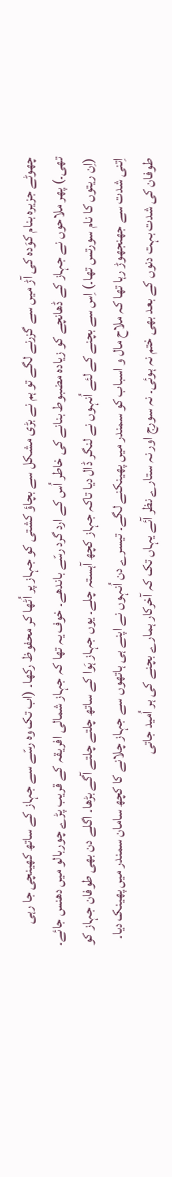چھوٹے جزیرہ بنام کوَدہ کی آڑ میں سے گزرنے لگے تو ہم نے بڑی مشکل سے بچاؤ کشتی کو جہاز پر اُٹھا کر محفوظ رکھا۔ (اب تک وہ رسّے سے جہاز کے ساتھ کھینچی جا رہی تھی۔) پھر ملاحوں نے جہاز کے ڈھانچے کو زیادہ مضبوط بنانے کی خاطر اُس کے ارد گرد رسّے باندھے۔ خوف یہ تھا کہ جہاز شمالی افریقہ کے قریب پڑے چوربالو میں دھنس جائے۔ (اِن ریتوں کا نام سورتس تھا۔) اِس سے بچنے کے لئے اُنہوں نے لنگر ڈال دیا تاکہ جہاز کچھ آہستہ چلے۔ یوں جہاز ہَوا کے ساتھ چلتے چلتے آگے بڑھا۔ اگلے دن بھی طوفان جہاز کو اِتنی شدت سے جھنجھوڑ رہا تھا کہ ملاح مال و اسباب کو سمندر میں پھینکنے لگے۔ تیسرے دن اُنہوں نے اپنے ہی ہاتھوں سے جہاز چلانے کا کچھ سامان سمندر میں پھینک دیا۔ طوفان کی شدت بہت دنوں کے بعد بھی ختم نہ ہوئی۔ نہ سورج اور نہ ستارے نظر آئے یہاں تک کہ آخرکار ہمارے بچنے کی ہر اُمید جاتی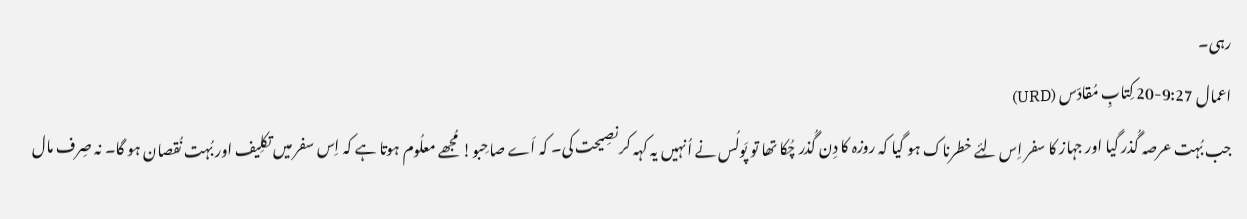رہی۔
اعمال 9:27-20 کِتابِ مُقادّس (URD)
جب بُہت عرصہ گُذر گیا اور جہاز کا سفر اِس لِئے خطرناک ہو گیا کہ روزہ کا دِن گُذر چُکا تھا تو پَولُس نے اُنہیں یہ کہہ کر نصِیحت کی۔ کہ اَے صاحِبو! مُجھے معلُوم ہوتا ہے کہ اِس سفر میں تکلِیف اور بُہت نُقصان ہو گا۔ نہ صِرف مال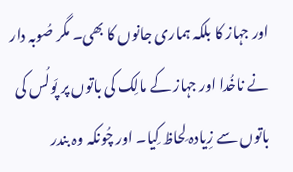اور جہاز کا بلکہ ہماری جانوں کا بھی۔ مگر صُوبہ دار نے ناخُدا اور جہاز کے مالِک کی باتوں پر پَولُس کی باتوں سے زِیادہ لِحاظ کِیا۔ اور چُونکہ وہ بندر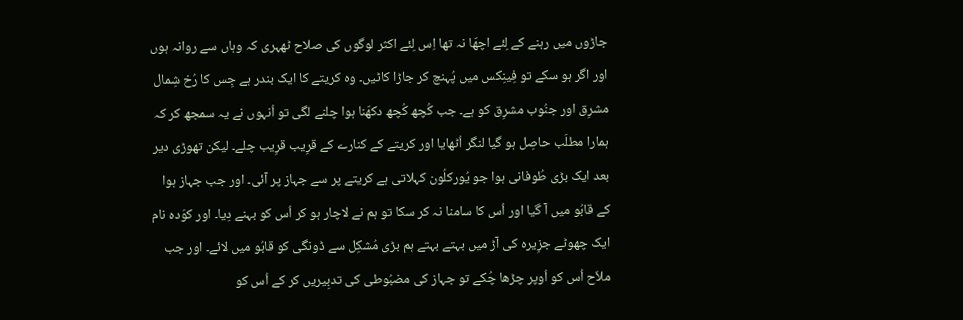جاڑوں میں رہنے کے لِئے اچھّا نہ تھا اِس لِئے اکثر لوگوں کی صلاح ٹھہری کہ وہاں سے روانہ ہوں اور اگر ہو سکے تو فِینِکس میں پُہنچ کر جاڑا کاٹیں۔ وہ کریتے کا ایک بندر ہے جِس کا رُخ شِمال مشرِق اور جنُوب مشرِق کو ہے۔ جب کُچھ کُچھ دکھّنا ہوا چلنے لگی تو اُنہوں نے یہ سمجھ کر کہ ہمارا مطلَب حاصِل ہو گیا لنگر اُٹھایا اور کریتے کے کنارے کے قرِیب قرِیب چلے۔ لیکن تھوڑی دیر بعد ایک بڑی طُوفانی ہوا جو یُورکلُون کہلاتی ہے کریتے پر سے جہاز پر آئی۔ اور جب جہاز ہوا کے قابُو میں آ گیا اور اُس کا سامنا نہ کر سکا تو ہم نے لاچار ہو کر اُس کو بہنے دِیا۔ اور کوَدہ نام ایک چھوٹے جزِیرہ کی آڑ میں بہتے بہتے ہم بڑی مُشکِل سے ڈونگی کو قابُو میں لائے۔ اور جب ملاّح اُس کو اُوپر چڑھا چُکے تو جہاز کی مضبُوطی کی تدبِیریں کر کے اُس کو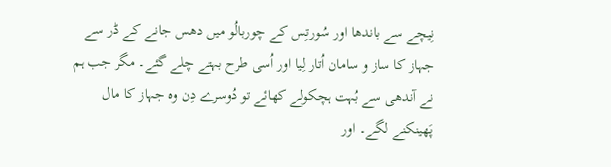نِیچے سے باندھا اور سُورتِس کے چوربالُو میں دھس جانے کے ڈر سے جہاز کا ساز و سامان اُتار لِیا اور اُسی طرح بہتے چلے گئے۔ مگر جب ہم نے آندھی سے بُہت ہچکولے کھائے تو دُوسرے دِن وہ جہاز کا مال پَھینکنے لگے۔ اور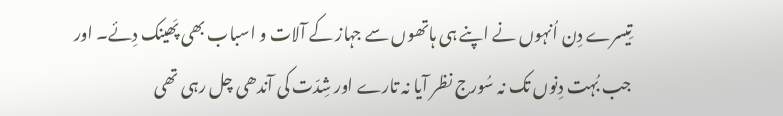تِیسرے دِن اُنہوں نے اپنے ہی ہاتھوں سے جہاز کے آلات و اسباب بھی پَھینک دِئے۔ اور جب بُہت دِنوں تک نہ سُورج نظر آیا نہ تارے اور شِدّت کی آندھی چل رہی تھی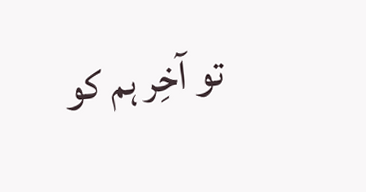تو آخِر ہم کو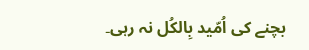بچنے کی اُمّید بِالکُل نہ رہی۔